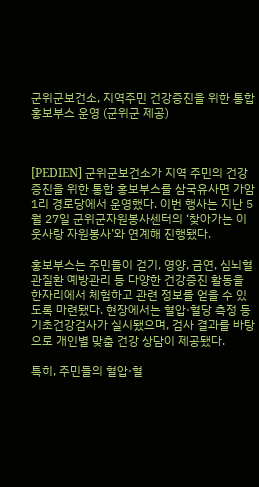군위군보건소, 지역주민 건강증진을 위한 통합 홍보부스 운영 (군위군 제공)



[PEDIEN] 군위군보건소가 지역 주민의 건강 증진을 위한 통합 홍보부스를 삼국유사면 가암1리 경로당에서 운영했다. 이번 행사는 지난 5월 27일 군위군자원봉사센터의 ‘찾아가는 이웃사랑 자원봉사’와 연계해 진행됐다.

홍보부스는 주민들이 걷기, 영양, 금연, 심뇌혈관질환 예방관리 등 다양한 건강증진 활동을 한자리에서 체험하고 관련 정보를 얻을 수 있도록 마련됐다. 현장에서는 혈압·혈당 측정 등 기초건강검사가 실시됐으며, 검사 결과를 바탕으로 개인별 맞춤 건강 상담이 제공됐다.

특히, 주민들의 혈압·혈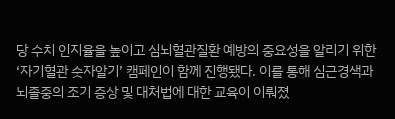당 수치 인지율을 높이고 심뇌혈관질환 예방의 중요성을 알리기 위한 ‘자기혈관 숫자알기’ 캠페인이 함께 진행됐다. 이를 통해 심근경색과 뇌졸중의 조기 증상 및 대처법에 대한 교육이 이뤄졌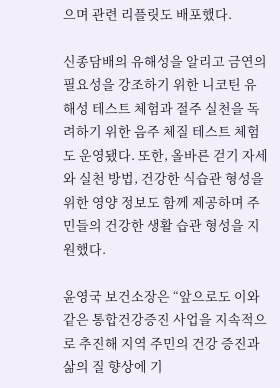으며 관련 리플릿도 배포했다.

신종담배의 유해성을 알리고 금연의 필요성을 강조하기 위한 니코틴 유해성 테스트 체험과 절주 실천을 독려하기 위한 음주 체질 테스트 체험도 운영됐다. 또한, 올바른 걷기 자세와 실천 방법, 건강한 식습관 형성을 위한 영양 정보도 함께 제공하며 주민들의 건강한 생활 습관 형성을 지원했다.

윤영국 보건소장은 “앞으로도 이와 같은 통합건강증진 사업을 지속적으로 추진해 지역 주민의 건강 증진과 삶의 질 향상에 기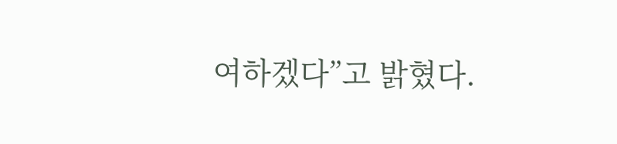여하겠다”고 밝혔다.